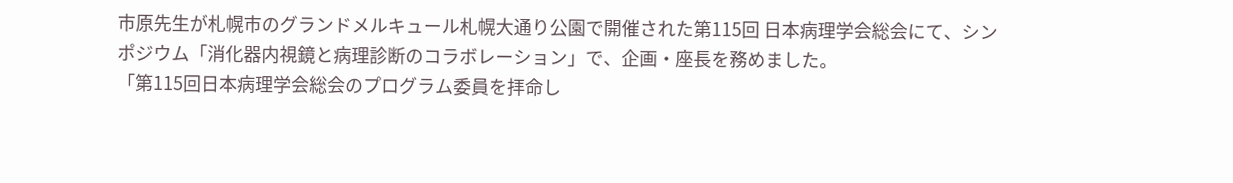市原先生が札幌市のグランドメルキュール札幌大通り公園で開催された第115回 日本病理学会総会にて、シンポジウム「消化器内視鏡と病理診断のコラボレーション」で、企画・座長を務めました。
「第115回日本病理学会総会のプログラム委員を拝命し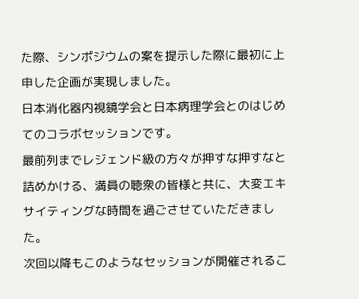た際、シンポジウムの案を提示した際に最初に上申した企画が実現しました。
日本消化器内視鏡学会と日本病理学会とのはじめてのコラボセッションです。
最前列までレジェンド級の方々が押すな押すなと詰めかける、満員の聴衆の皆様と共に、大変エキサイティングな時間を過ごさせていただきました。
次回以降もこのようなセッションが開催されるこ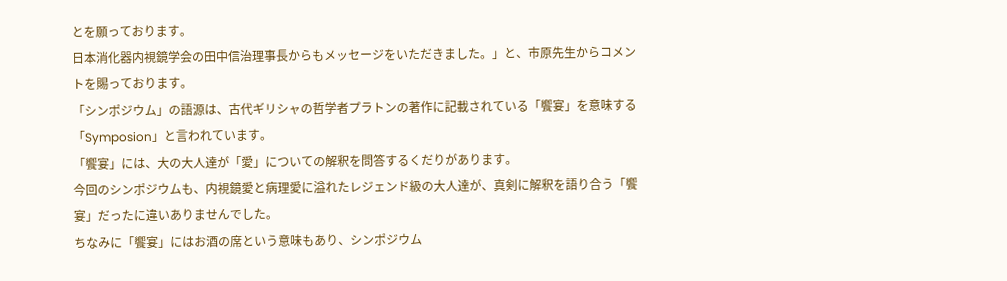とを願っております。
日本消化器内視鏡学会の田中信治理事長からもメッセージをいただきました。」と、市原先生からコメントを賜っております。
「シンポジウム」の語源は、古代ギリシャの哲学者プラトンの著作に記載されている「饗宴」を意味する「Symposion」と言われています。
「饗宴」には、大の大人達が「愛」についての解釈を問答するくだりがあります。
今回のシンポジウムも、内視鏡愛と病理愛に溢れたレジェンド級の大人達が、真剣に解釈を語り合う「饗宴」だったに違いありませんでした。
ちなみに「饗宴」にはお酒の席という意味もあり、シンポジウム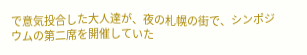で意気投合した大人達が、夜の札幌の街で、シンポジウムの第二席を開催していた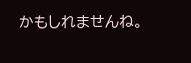かもしれませんね。